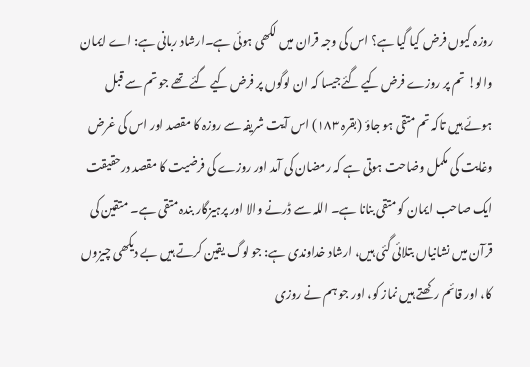روزہ کیوں فرض کیا گیا ہے؟ اس کی وجہ قران میں لکھی ہوئی ہے۔ارشاد ربانی ہے: اے ایمان والو! تم پر روزے فرض کیے گئےجیسا کہ ان لوگوں پر فرض کیے گئے تھے جو تم سے قبل ہوئے ہیں تاکہ تم متقی ہو جاؤ (بقرہ ۱۸۳) اس آیت شریفہ سے روزہ کا مقصد اور اس کی غرض وغایت کی مکمل وضاحت ہوتی ہے کہ رمضان کی آمد اور روزے کی فرضیت کا مقصد درحقیقت ایک صاحب ایمان کو متقی بنانا ہے۔ اللہ سے ڈرنے والا اور پرہیزگار بندہ متقی ہے۔ متقین کی قرآن میں نشانیاں بتلائی گئی ہیں، ارشاد خداوندی ہے: جو لوگ یقین کرتے ہیں بے دیکھی چیزوں کا، اور قائم رکھتے ہیں نماز کو، اور جو ہم نے روزی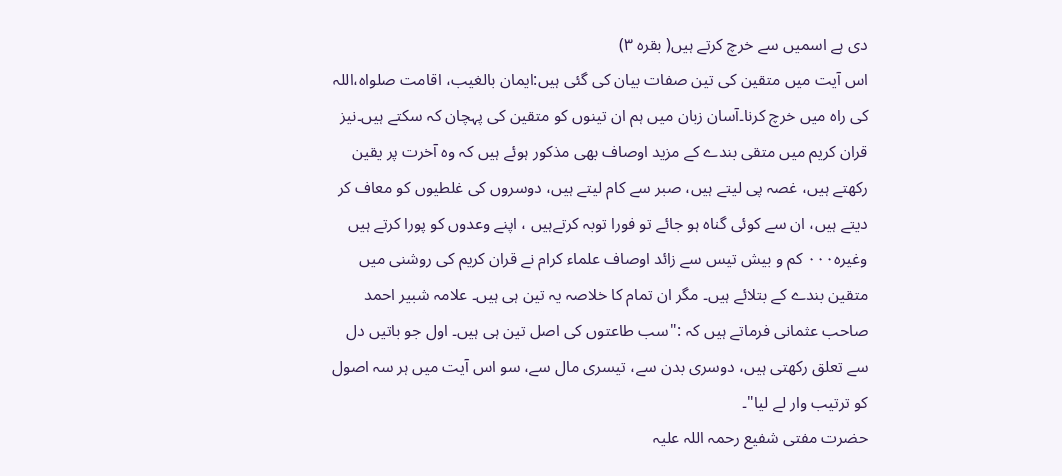دی ہے اسمیں سے خرچ کرتے ہیں( بقرہ ۳)
اس آیت میں متقین کی تین صفات بیان کی گئی ہیں:ایمان بالغیب، اقامت صلواه،اللہ کی راہ میں خرچ کرنا۔آسان زبان میں ہم ان تینوں کو متقین کی پہچان کہ سکتے ہیں۔نیز قران کریم میں متقی بندے کے مزید اوصاف بھی مذکور ہوئے ہیں کہ وہ آخرت پر یقین رکھتے ہیں، غصہ پی لیتے ہیں، صبر سے کام لیتے ہیں، دوسروں کی غلطیوں کو معاف کر دیتے ہیں، ان سے کوئی گناہ ہو جائے تو فورا توبہ کرتےہیں ، اپنے وعدوں کو پورا کرتے ہیں وغیرہ۰۰۰ کم و بیش تیس سے زائد اوصاف علماء کرام نے قران کریم کی روشنی میں متقین بندے کے بتلائے ہیں۔ مگر ان تمام کا خلاصہ یہ تین ہی ہیں۔ علامہ شبیر احمد صاحب عثمانی فرماتے ہیں کہ :"سب طاعتوں کی اصل تین ہی ہیں۔ اول جو باتیں دل سے تعلق رکھتی ہیں، دوسری بدن سے، تیسری مال سے، سو اس آیت میں ہر سہ اصول کو ترتیب وار لے لیا"۔
حضرت مفتی شفیع رحمہ اللہ علیہ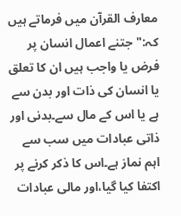معارف القرآن میں فرماتے ہیں کہ:"جتنے اعمال انسان پر فرض یا واجب ہیں ان کا تعلق یا انسان کی ذات اور بدن سے ہے یا اس کے مال سے۔بدنی اور ذاتی عبادات میں سب سے اہم نماز ہے۔اس کا ذکر کرنے پر اکتفا کیا گیا،اور مالی عبادات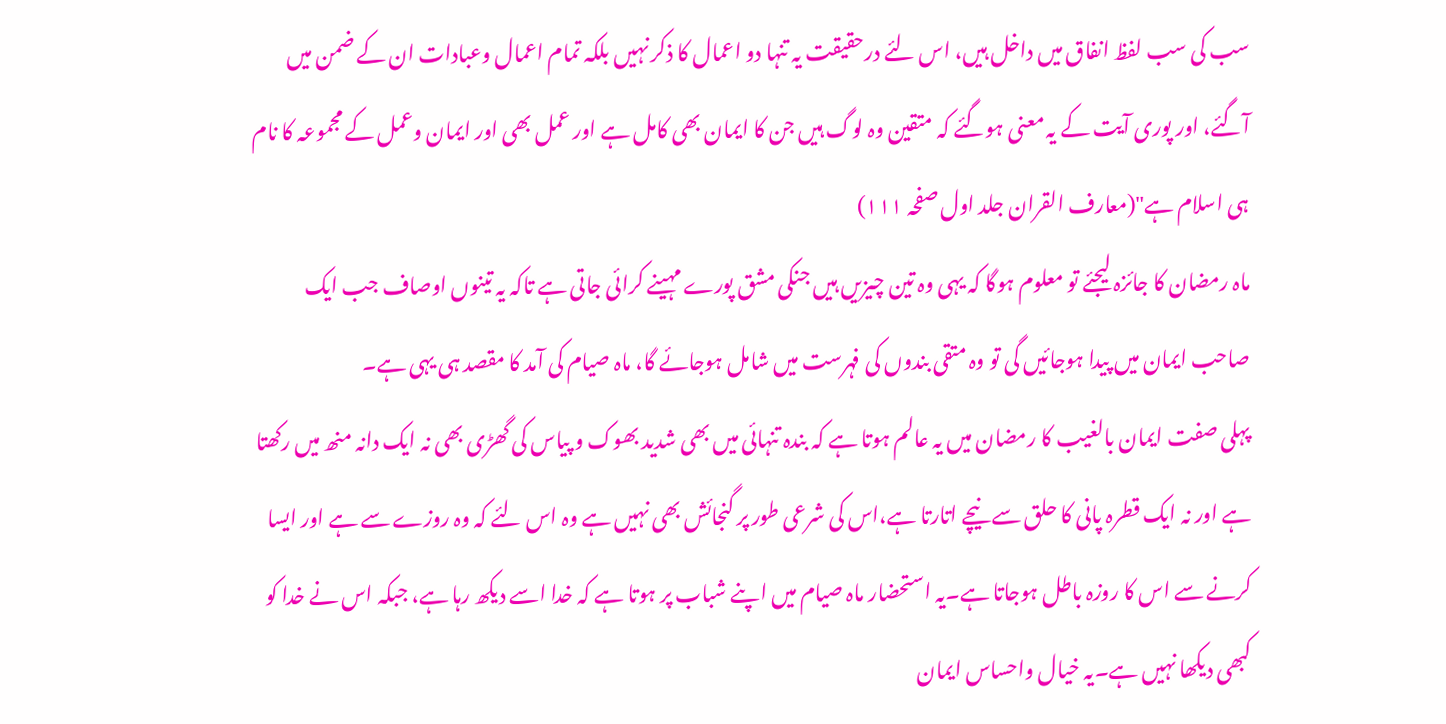سب کی سب لفظ انفاق میں داخل ہیں، اس لئے درحقیقت یہ تنہا دو اعمال کا ذکر نہیں بلکہ تمام اعمال وعبادات ان کے ضمن میں آگئے، اور پوری آیت کے یہ معنی ہوگئے کہ متقین وہ لوگ ہیں جن کا ایمان بھی کامل ہے اور عمل بھی اور ایمان وعمل کے مجموعہ کا نام ہی اسلام ہے"(معارف القران جلد اول صفحہ ۱۱۱)
ماہ رمضان کا جائزہ لیجئے تو معلوم ہوگا کہ یہی وہ تین چیزیں ہیں جنکی مشق پورے مہینے کرائی جاتی ہے تاکہ یہ تینوں اوصاف جب ایک صاحب ایمان میں پیدا ہوجائیں گی تو وہ متقی بندوں کی فہرست میں شامل ہوجائے گا، ماہ صیام کی آمد کا مقصد ہی یہی ہے۔
پہلی صفت ایمان بالغیب کا رمضان میں یہ عالم ہوتا ہے کہ بندہ تنہائی میں بھی شدید بھوک و پیاس کی گھڑی بھی نہ ایک دانہ منھ میں رکھتا ہے اور نہ ایک قطرہ پانی کا حلق سے نیچے اتارتا ہے،اس کی شرعی طور پر گنجائش بھی نہیں ہے وہ اس لئے کہ وہ روزے سے ہے اور ایسا کرنے سے اس کا روزہ باطل ہوجاتا ہے۔یہ استحضار ماہ صیام میں اپنے شباب پر ہوتا ہے کہ خدا اسے دیکھ رہا ہے، جبکہ اس نے خدا کو کبھی دیکھا نہیں ہے۔یہ خیال واحساس ایمان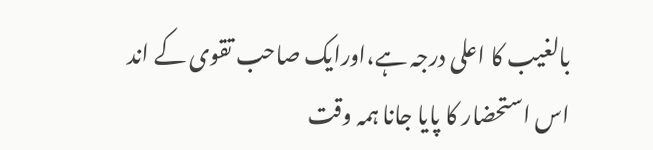بالغیب کا اعلی درجہ ہے،اورایک صاحب تقوی کے اند اس استحضار کا پایا جانا ہمہ وقت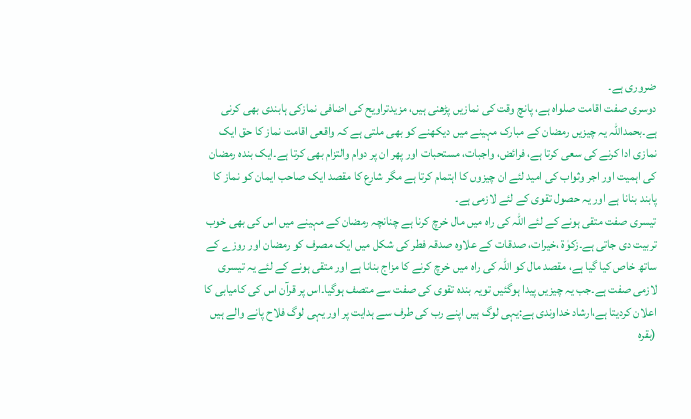ضروری ہے۔
دوسری صفت اقامت صلواہ ہے، پانچ وقت کی نمازیں پڑھنی ہیں، مزیدتراویح کی اضافی نمازکی ہابندی بھی کرنی ہے۔بحمداللہ یہ چیزیں رمضان کے مبارک مہینے میں دیکھنے کو بھی ملتی ہے کہ واقعی اقامت نماز کا حق ایک نمازی ادا کرنے کی سعی کرتا ہے، فرائض، واجبات، مستحبات اور پھر ان پر دوام والتزام بھی کرتا ہے۔ایک بندہ رمضان کی اہمیت اور اجر وثواب کی امید لئے ان چیزوں کا اہتمام کرتا ہے مگر شارع کا مقصد ایک صاحب ایمان کو نماز کا پابند بنانا ہے اور یہ حصول تقوی کے لئے لازمی ہے۔
تیسری صفت متقی ہونے کے لئے اللہ کی راہ میں مال خرچ کرنا ہے چنانچہ رمضان کے مہینے میں اس کی بھی خوب تربیت دی جاتی ہے۔زکوٰۃ ،خیرات، صدقات کے علاوہ صدقہ فطر کی شکل میں ایک مصرف کو رمضان اور روزے کے ساتھ خاص کیا گیا ہے، مقصد مال کو اللہ کی راہ میں خرچ کرنے کا مزاج بنانا ہے اور متقی ہونے کے لئے یہ تیسری لازمی صفت ہے۔جب یہ چیزیں پیدا ہوگئیں تویہ بندہ تقوی کی صفت سے متصف ہوگیا۔اس پر قرآن اس کی کامیابی کا اعلان کردیتا ہے،ارشاد خداوندی ہے:یہی لوگ ہیں اپنے رب کی طرف سے ہدایت پر اور یہی لوگ فلاح پانے والے ہیں (بقرہ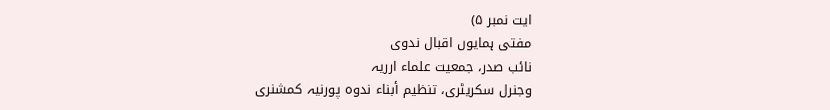ایت نمبر ۵)
مفتی ہمایوں اقبال ندوی
نائب صدر، جمعیت علماء ارریہ
وجنرل سکریٹری، تنظیم أبناء ندوہ پورنیہ کمشنری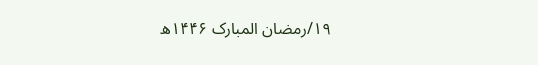۱۹/رمضان المبارک ۱۴۴۶ھ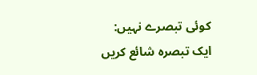کوئی تبصرے نہیں:
ایک تبصرہ شائع کریں